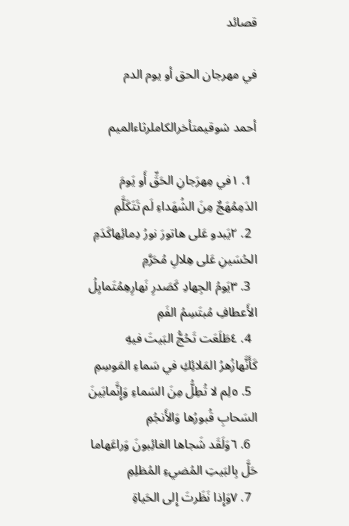قصائد

في مهرجان الحق أو يوم الدم

أحمد شوقيمتأخرالكاملرثاءالميم

  1. ١في مِهرَجانِ الحَقِّ أَو يَومَ الدَمِمُهَجٌ مِنَ الشُهَداءِ لَم تَتَكَلَّمِ
  2. ٢يَبدو عَلى هاتورَ نورُ دِمائِهاكَدَمِ الحُسَينِ عَلى هِلالِ مُحَرَّمِ
  3. ٣يَومُ الجِهادِ كَصَدرِ نَهارِهِمُتَمايِلُ الأَعطافِ مُبتَسِمُ الفَمِ
  4. ٤طَلَعَت تَحُجُّ البَيتَ فيهِ كَأَنَّهازُهرُ المَلائِكِ في سَماءِ المَوسِمِ
  5. ٥لِم لا تُطِلُّ مِنَ السَماءِ وَإِنَّمابَينَ السَحابِ قُبورُها وَالأَنجُمِ
  6. ٦وَلَقَد شَجاها الغائِبونَ وَراعَهاما حَلَّ بِالبَيتِ المُضيءِ المُظلِمِ
  7. ٧وَإِذا نَظَرتَ إِلى الحَياةِ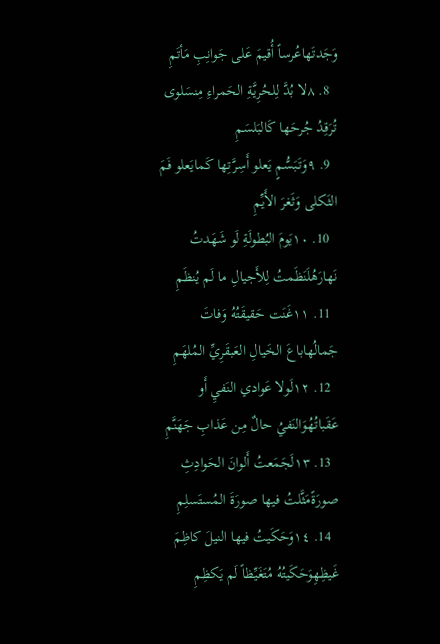وَجَدتَهاعُرساً أُقيمَ عَلى جَوانِبِ مَأتَمِ
  8. ٨لا بُدَّ لِلحُرِيَّةِ الحَمراءِ مِنسَلوى تُرَقِدُ جُرحَها كَالبَلسَمِ
  9. ٩وَتَبَسُّمٍ يَعلو أَسِرَّتِها كَمايَعلو فَمَ الثَكلى وَثَغرَ الأَيِّمِ
  10. ١٠يَومَ البُطولَةِ لَو شَهَدتُ نَهارَهُلَنَظَمتُ لِلأَجيالِ ما لَم يُنظَمِ
  11. ١١غَنَت حَقيقَتُهُ وَفاتَ جَمالُهاباعَ الخَيالِ العَبقَرِيِّ المُلهَمِ
  12. ١٢لَولا عَوادي النَفيِ أَو عَقَباتُهُوَالنَفيُ حالٌ مِن عَذابِ جَهَنَّمِ
  13. ١٣لَجَمَعتُ أَلوانَ الحَوادِثِ صورَةًمَثَّلتُ فيها صورَةَ المُستَسلِمِ
  14. ١٤وَحَكَيتُ فيها النيلَ كاظِمَ غَيظِهِوَحَكَيتُهُ مُتَغَيِّظاً لَم يَكظِمِ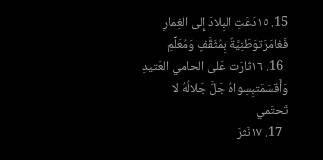15. ١٥دَعَتِ البِلادَ إِلى الغِمارِ فَغامَرَتوَطَنِيَّةٌ بِمُثَقَّفٍ وَمُعَلِّمِ
  16. ١٦ثارَت عَلى الحامي العَتيدِ وَأَقسَمَتبِسِواهُ جَلَّ جَلالُهُ لا تَحتَمي
  17. ١٧نَثرَ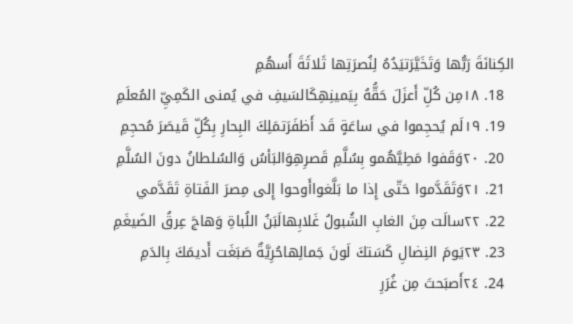الكِنانَةَ رَبُّها وَتَخَيَّرَتيَدُهُ لِنُصرَتِها ثَلاثَةَ أَسهُمِ
  18. ١٨مِن كُلِّ أَعزَلَ حَقُّهُ بِيَمينِهِكَالسَيفِ في يُمنى الكَمِيِّ المُعلَمِ
  19. ١٩لَم يُحجِموا في ساعَةٍ قَد أَظفَرَتمَلِكَ البِحارِ بِكُلِّ قَيصَرَ مُحجِمِ
  20. ٢٠وَقَفوا مَطِيَّهُمو بِسُلَّمِ قَصرِهِوَالبَأسُ وَالسُلطانُ دونَ السُلَّمِ
  21. ٢١وَتَقَدَّموا حَتّى إِذا ما بَلَّغواأَوحوا إِلى مِصرَ الفَتاةِ تَقَدَّمي
  22. ٢٢سالَت مِنَ الغابِ الشُبولُ غَلابِهالَبَنُ اللُباةِ وَهاجَ عِرقُ الضَيغَمِ
  23. ٢٣يَومَ النِضالِ كَسَتكَ لَونَ جَمالِهاحُرِيَّةٌ صَبَغَت أَديمَكَ بِالدَمِ
  24. ٢٤أَصبَحتَ مِن غُرَرِ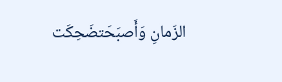الزَمانِ وَأَصبَحَتضَحِكَت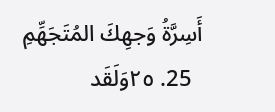أَسِرَّةُ وَجهِكَ المُتَجَهِّمِ
  25. ٢٥وَلَقَد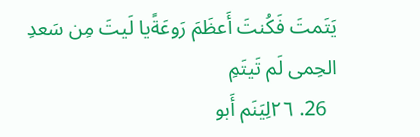يَتَمتَ فَكُنتَ أَعظَمَ رَوعَةًيا لَيتَ مِن سَعدِ الحِمى لَم تَيتَمِ
  26. ٢٦لِيَنَم أَبو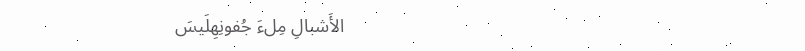الأَشبالِ مِلءَ جُفونِهِلَيسَ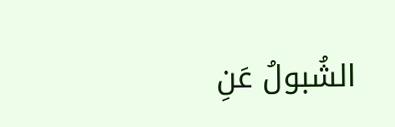الشُبولُ عَنِ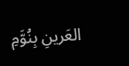العَرينِ بِنُوَّمِ